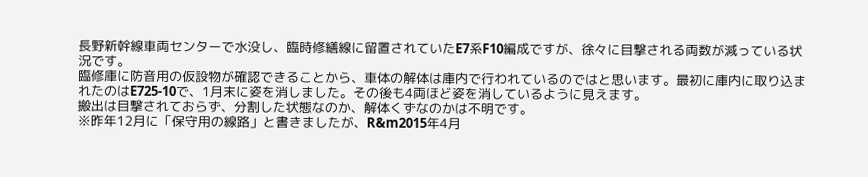長野新幹線車両センターで水没し、臨時修繕線に留置されていたE7系F10編成ですが、徐々に目撃される両数が減っている状況です。
臨修庫に防音用の仮設物が確認できることから、車体の解体は庫内で行われているのではと思います。最初に庫内に取り込まれたのはE725-10で、1月末に姿を消しました。その後も4両ほど姿を消しているように見えます。
搬出は目撃されておらず、分割した状態なのか、解体くずなのかは不明です。
※昨年12月に「保守用の線路」と書きましたが、R&m2015年4月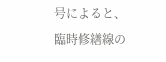号によると、臨時修繕線の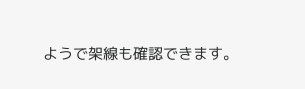ようで架線も確認できます。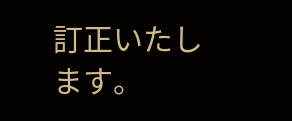訂正いたします。